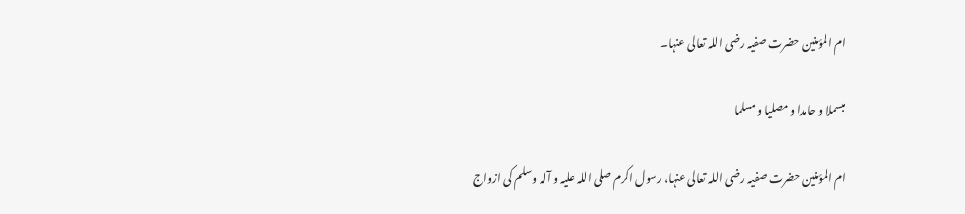ام المؤمنین حضرت صفیہ رضی اللہ تعالی عنہا۔

مبسملا و حامدا و مصلیا و مسلما

ام المؤمنین حضرت صفیہ رضی اللہ تعالی عنہا، رسول اکرم صلی اللہ علیہ و آلہ وسلم کی ازواج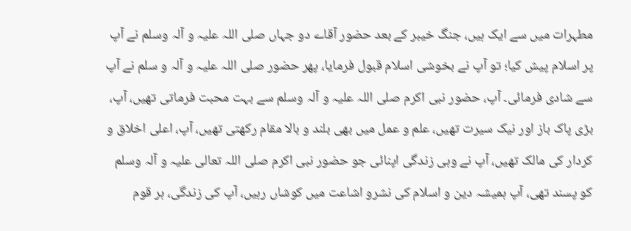مطہرات میں سے ایک ہیں، جنگ خیبر کے بعد حضور آقاے دو جہاں صلی اللہ علیہ و آلہ وسلم نے آپ پر اسلام پیش کیا؛ تو آپ نے بخوشی اسلام قبول فرمایا، پھر حضور صلی اللہ علیہ و آلہ و سلم نے آپ سے شادی فرمائی۔ آپ، حضور نبی اکرم صلی اللہ علیہ و آلہ وسلم سے بہت محبت فرماتی تھیں، آپ، بڑی پاک باز اور نیک سیرت تھیں، علم و عمل میں بھی بلند و بالا مقام رکھتی تھیں، آپ، اعلی اخلاق و کردار کی مالک تھیں، آپ نے وہی زندگی اپنائی جو حضور نبی اکرم صلی اللہ تعالی علیہ و آلہ وسلم کو پسند تھی، آپ ہمیشہ دین و اسلام کی نشرو اشاعت میں کوشاں رہیں، آپ کی زندگی، ہر قوم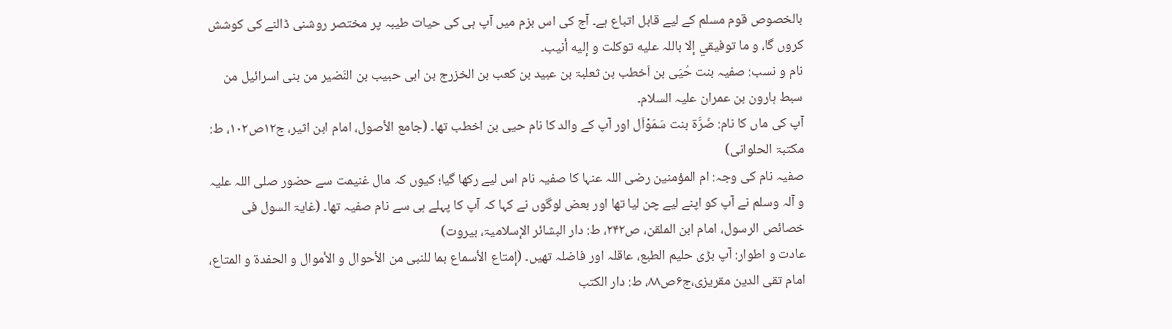بالخصوص قوم مسلم کے لیے قابل اتباع ہے۔ آج کی اس بزم میں آپ ہی کی حیات طیبہ پر مختصر روشنی ڈالنے کی کوشش کروں گا، و ما توفیقي إلا باللہ علیه توکلت و إلیه أنیب۔
نام و نسب: صفیہ بنت حُیَی بن اَخطب بن ثعلبۃ بن عبید بن کعب بن الخزرج بن ابی حبیب بن النَضیر من بنی اسرائیل من سبط ہارون بن عمران علیہ السلام۔
آپ کی ماں کا نام: ضَرَّۃ بنت سَمَوْاَل اور آپ کے والد کا نام حیی بن اخطب تھا۔ (جامع الأصول، امام ابن اثیر، ج۱۲ص۱۰۲، ط: مکتبۃ الحلوانی)
صفیہ نام کی وجہ: ام المؤمنین رضی اللہ عنہا کا صفیہ نام اس لیے رکھا گیا؛ کیوں کہ مال غنیمت سے حضور صلی اللہ علیہ و آلہ وسلم نے آپ کو اپنے لیے چن لیا تھا اور بعض لوگوں نے کہا کہ آپ کا پہلے ہی سے نام صفیہ تھا۔ (غایۃ السول فی خصائص الرسول، امام ابن الملقن، ص۲۴۲، ط: دار البشائر الإسلامیۃ، بیروت)
عادت و اطوار: آپ بڑی حلیم الطبع، عاقلہ اور فاضلہ تھیں۔ (إمتاع الأسماع بما للنبی من الأحوال و الأموال و الحفدۃ و المتاع، امام تقی الدین مقریزی،ج۶ص۸۸، ط: دار الکتب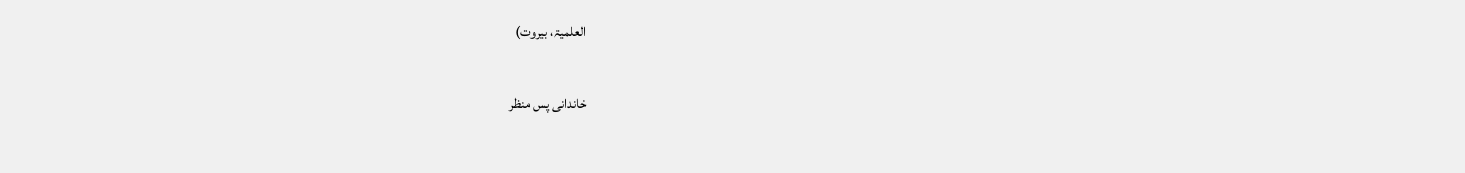العلمیۃ، بیروت)

خاندانی پس منظر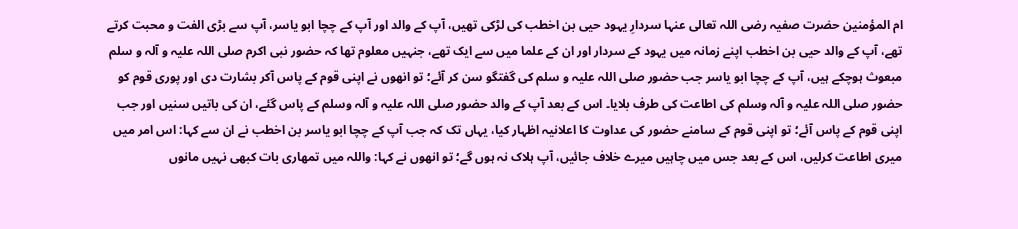ام المؤمنین حضرت صفیہ رضی اللہ تعالی عنہا سردارِ یہود حیی بن اخطب کی لڑکی تھیں، آپ کے والد اور آپ کے چچا ابو یاسر، آپ سے بڑی الفت و محبت کرتے تھے، آپ کے والد حیی بن اخطب اپنے زمانہ میں یہود کے سردار اور ان کے علما میں سے ایک تھے، جنہیں معلوم تھا کہ حضور نبی اکرم صلی اللہ علیہ و آلہ و سلم مبعوث ہوچکے ہیں، آپ کے چچا ابو یاسر جب حضور صلی اللہ علیہ و سلم کی گفتگو سن کر آئے؛ تو انھوں نے اپنی قوم کے پاس آکر بشارت دی اور پوری قوم کو حضور صلی اللہ علیہ و آلہ وسلم کی اطاعت کی طرف بلایا۔ اس کے بعد آپ کے والد حضور صلی اللہ علیہ و آلہ وسلم کے پاس گئے، ان کی باتیں سنیں اور جب اپنی قوم کے پاس آئے؛ تو اپنی قوم کے سامنے حضور کی عداوت کا اعلانیہ اظہار کیا، یہاں تک کہ جب آپ کے چچا ابو یاسر بن اخطب نے ان سے کہا: اس امر میں میری اطاعت کرلیں، اس کے بعد جس میں چاہیں میرے خلاف جائیں، آپ ہلاک نہ ہوں گے؛ تو انھوں نے کہا: واللہ میں تمھاری بات کبھی نہیں مانوں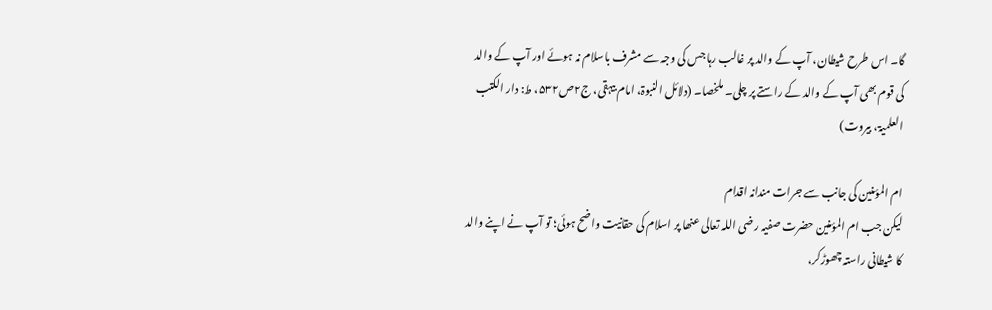گا۔ اس طرح شیطان، آپ کے والد پر غالب رہا جس کی وجہ سے مشرف باسلام نہ ہوئے اور آپ کے والد کی قوم بھی آپ کے والد کے راستے پر چلی۔ ملخصا۔ (دلائل النبوۃ، امام بیہقی، ج۲ص۵۳۲، ط: دار الکتب العلمیۃ، بیروت)

ام المؤمنین کی جانب سے جرات مندانہ اقدام
لیکن جب ام المؤمنین حضرت صفیہ رضی اللہ تعالی عنھا پر اسلام کی حقانیت واضح ہوئی؛ تو آپ نے اپنے والد کا شیطانی راستہ چھوڑکر،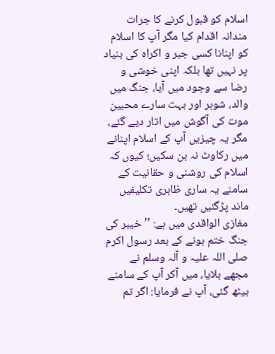اسلام کو قبول کرنے کا جرات مندانہ اقدام کیا مگر آپ کا اسلام کو اپنانا کسی جبر و اکراہ کی بنیاد پر نہیں تھا بلکہ اپنی خوشی و رضا سے وجود میں آیا، جنگ میں والد، شوہر اور بہت سارے محبین موت کی آگوش میں اتار دیے گئے، مگر یہ چیزیں آپ کے اسلام اپنانے میں رکاوٹ نہ بن سکیں؛ کیوں کہ اسلام کی روشنی و حقانیت کے سامنے یہ ساری ظاہری تکلیفیں ماند پڑگئیں تھیں۔
مغازی الواقدی میں ہے: ’’خیبر کی جنگ ختم ہونے کے بعد رسول اکرم صلی اللہ علیہ و آلہ وسلم نے مجھے بلایا، میں آکر آپ کے سامنے بیٹھ گئی، آپ نے فرمایا: اگر تم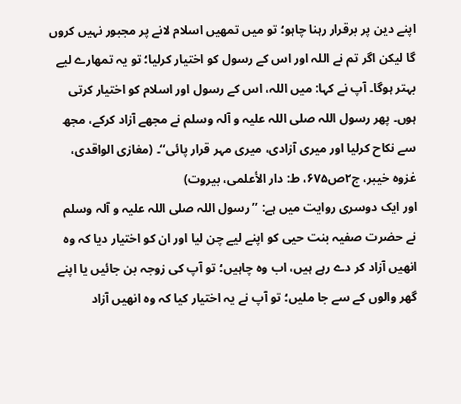اپنے دین پر برقرار رہنا چاہو؛ تو میں تمھیں اسلام لانے پر مجبور نہیں کروں گا لیکن اگر تم نے اللہ اور اس کے رسول کو اختیار کرلیا؛ تو یہ تمھارے لیے بہتر ہوگا۔ آپ نے کہا: میں اللہ، اس کے رسول اور اسلام کو اختیار کرتی ہوں۔ پھر رسول اللہ صلی اللہ علیہ و آلہ وسلم نے مجھے آزاد کرکے، مجھ سے نکاح کرلیا اور میری آزادی، میری مہر قرار پائی‘‘۔ (مغازی الواقدی، غزوہ خیبر، ج۲ص۶۷۵، ط: دار الأعلمی، بیروت)
اور ایک دوسری روایت میں ہے: ’’رسول اللہ صلی اللہ علیہ و آلہ وسلم نے حضرت صفیہ بنت حیی کو اپنے لیے چن لیا اور ان کو اختیار دیا کہ وہ انھیں آزاد کر دے رہے ہیں، اب وہ چاہیں؛ تو آپ کی زوجہ بن جائیں یا اپنے گھر والوں کے سے جا ملیں؛ تو آپ نے یہ اختیار کیا کہ وہ انھیں آزاد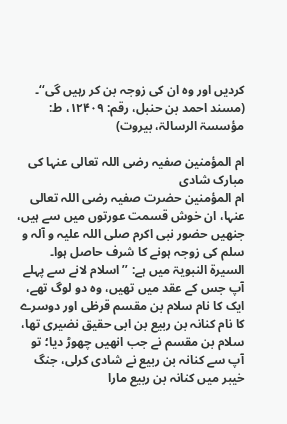کردیں اور وہ ان کی زوجہ بن کر رہیں گی‘‘۔ (مسند احمد بن حنبل، رقم: ۱۲۴۰۹، ط: مؤسسۃ الرسالۃ، بیروت)

ام المؤمنین صفیہ رضی اللہ تعالی عنہا کی مبارک شادی
ام المؤمنین حضرت صفیہ رضی اللہ تعالی عنہا، ان خوش قسمت عورتوں میں سے ہیں، جنھیں حضور نبی اکرم صلی اللہ علیہ و آلہ و سلم کی زوجہ ہونے کا شرف حاصل ہوا۔
السیرۃ النبویۃ میں ہے: ’’اسلام لانے سے پہلے آپ جس کے عقد میں تھیں، وہ دو لوگ تھے، ایک کا نام سلام بن مقسم قرظی اور دوسرے کا نام کنانہ بن ربیع بن ابی حقیق نضیری تھا، سلام بن مقسم نے جب انھیں چھوڑ دیا؛ تو آپ سے کنانہ بن ربیع نے شادی کرلی، جنگ خیبر میں کنانہ بن ربیع مارا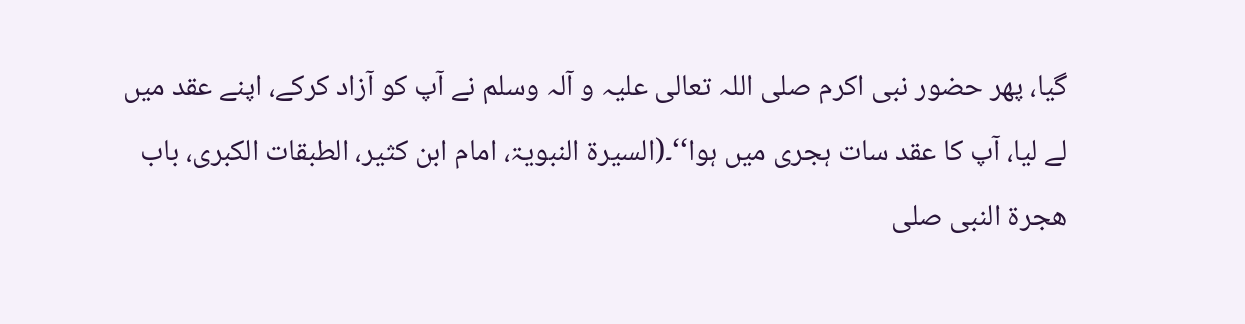گیا، پھر حضور نبی اکرم صلی اللہ تعالی علیہ و آلہ وسلم نے آپ کو آزاد کرکے، اپنے عقد میں لے لیا، آپ کا عقد سات ہجری میں ہوا‘‘۔(السیرۃ النبویۃ، امام ابن کثیر، الطبقات الکبری، باب ھجرۃ النبی صلی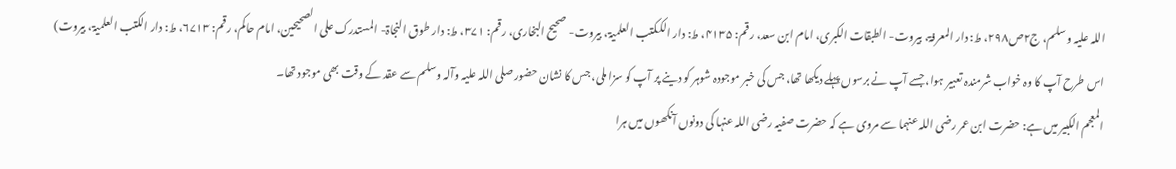اللہ علیہ و سلم، ج۲ص۲۹۸، ط: دار المعرفۃ، بیروت- الطبقات الکبری، امام ابن سعد، رقم: ۴۱۳۵، ط: دار الککتب العلمیۃ، بیروت- صحیح البخاری، رقم: ۳۷۱، ط: دار طوق النجاۃ- المستدرک علی الصحیحین، امام حاکم، رقم: ۶۷۱۳، ط: دار الکتب العلمیۃ، بیروت)
اس طرح آپ کا وہ خواب شرمندہ تعبیر ہوا، جسے آپ نے برسوں پہلے دیکھا تھا، جس کی خبر موجودہ شوہر کو دینے پر آپ کو سزا ملی، جس کا نشان حضور صلی اللہ علیہ وآلہ وسلم سے عقد کے وقت بھی موجود تھا۔
المعجم الکبیر میں ہے: حضرت ابن عمر رضی اللہ عنہما سے مروی ہے کہ حضرت صفیہ رضی اللہ عنہا کی دونوں آنکھوں میں ہرا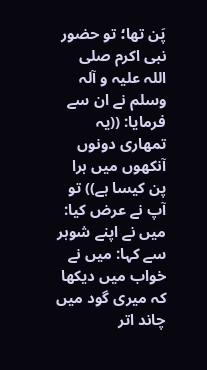پَن تھا؛ تو حضور نبی اکرم صلی اللہ علیہ و آلہ وسلم نے ان سے فرمایا: ((یہ تمھاری دونوں آنکھوں میں ہرا پن کیسا ہے)) تو آپ نے عرض کیا: میں نے اپنے شوہر سے کہا: میں نے خواب میں دیکھا کہ میری گود میں چاند اتر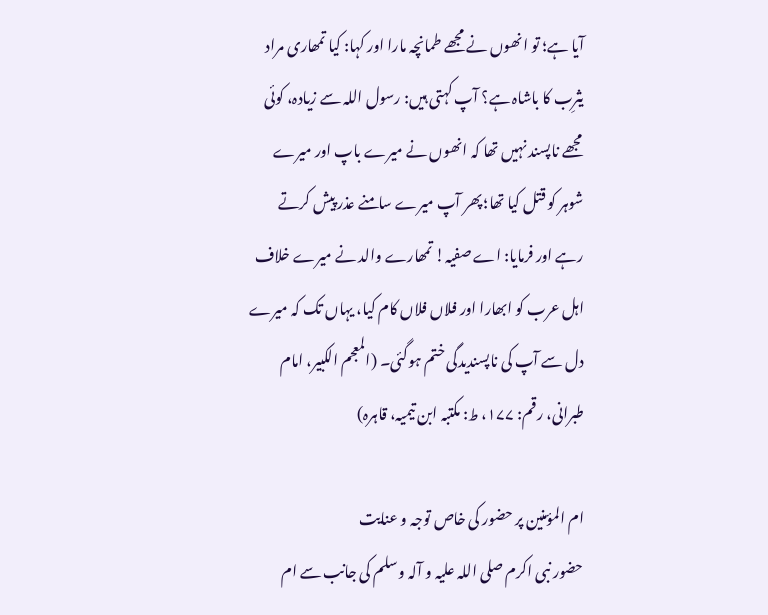آیا ہے؛ تو انھوں نے مجھے طمانچہ مارا اور کہا: کیا تمھاری مراد یثرِب کا باشاہ ہے؟ آپ کہتی ہیں: رسول اللہ سے زیادہ، کوئی مجھے ناپسند نہیں تھا کہ انھوں نے میرے باپ اور میرے شوہر کو قتل کیا تھا؛ پھر آپ میرے سامنے عذر پیش کرتے رہے اور فرمایا: اے صفیہ! تمھارے والد نے میرے خلاف اہل عرب کو ابھارا اور فلاں فلاں کام کیا، یہاں تک کہ میرے دل سے آپ کی ناپسندیدگی ختم ہوگئی۔ (المعجم الکبیر، امام طبرانی، رقم: ۱۷۷، ط: مکتبہ ابن تیمیہ، قاہرہ)

ام المؤمنین پر حضور کی خاص توجہ و عنایت
حضور نبی اکرم صلی اللہ علیہ و آلہ وسلم کی جانب سے ام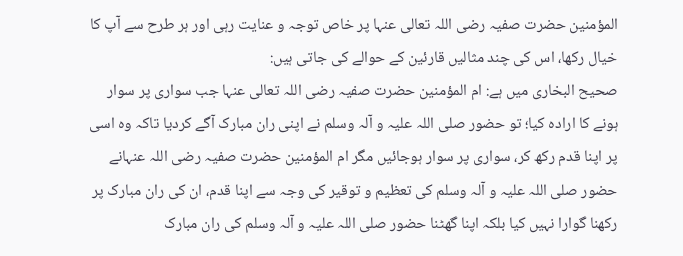المؤمنین حضرت صفیہ رضی اللہ تعالی عنہا پر خاص توجہ و عنایت رہی اور ہر طرح سے آپ کا خیال رکھا، اس کی چند مثالیں قارئین کے حوالے کی جاتی ہیں:
صحیح البخاری میں ہے: ام المؤمنین حضرت صفیہ رضی اللہ تعالی عنہا جب سواری پر سوار ہونے کا ارادہ کیا؛ تو حضور صلی اللہ علیہ و آلہ وسلم نے اپنی ران مبارک آگے کردیا تاکہ وہ اسی پر اپنا قدم رکھ کر، سواری پر سوار ہوجائیں مگر ام المؤمنین حضرت صفیہ رضی اللہ عنہانے حضور صلی اللہ علیہ و آلہ وسلم کی تعظیم و توقیر کی وجہ سے اپنا قدم، ان کی ران مبارک پر رکھنا گوارا نہیں کیا بلکہ اپنا گھٹنا حضور صلی اللہ علیہ و آلہ وسلم کی ران مبارک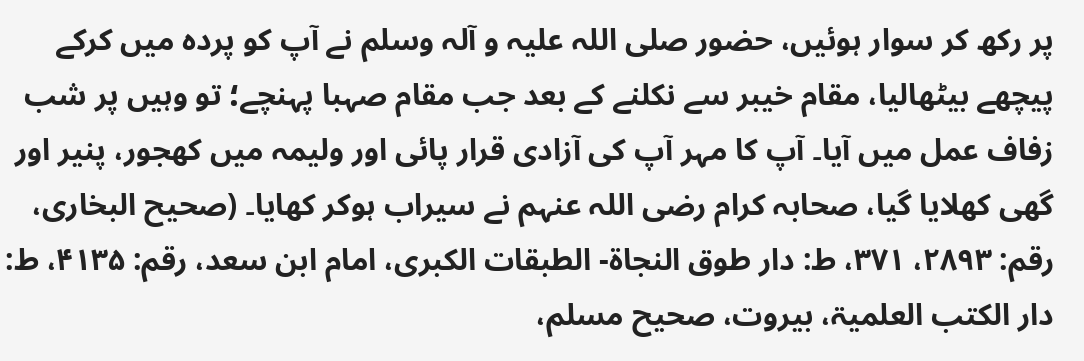پر رکھ کر سوار ہوئیں، حضور صلی اللہ علیہ و آلہ وسلم نے آپ کو پردہ میں کرکے پیچھے بیٹھالیا، مقام خیبر سے نکلنے کے بعد جب مقام صہبا پہنچے؛ تو وہیں پر شب زفاف عمل میں آیا۔ آپ کا مہر آپ کی آزادی قرار پائی اور ولیمہ میں کھجور، پنیر اور گھی کھلایا گیا، صحابہ کرام رضی اللہ عنہم نے سیراب ہوکر کھایا۔ (صحیح البخاری، رقم: ۲۸۹۳، ۳۷۱، ط: دار طوق النجاۃ- الطبقات الکبری، امام ابن سعد، رقم: ۴۱۳۵، ط: دار الکتب العلمیۃ، بیروت، صحیح مسلم،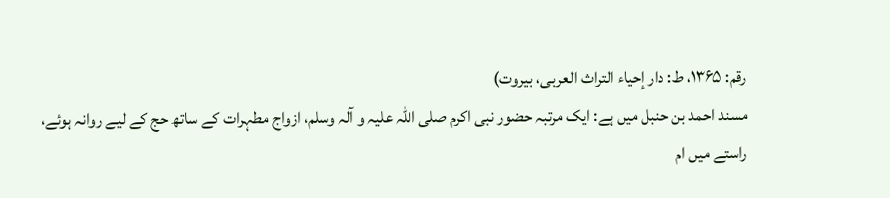رقم: ۱۳۶۵، ط: دار إحیاء التراث العربی، بیروت)
مسند احمد بن حنبل میں ہے: ایک مرتبہ حضور نبی اکرم صلی اللہ علیہ و آلہ وسلم، ازواج مطہرات کے ساتھ حج کے لیے روانہ ہوئے، راستے میں ام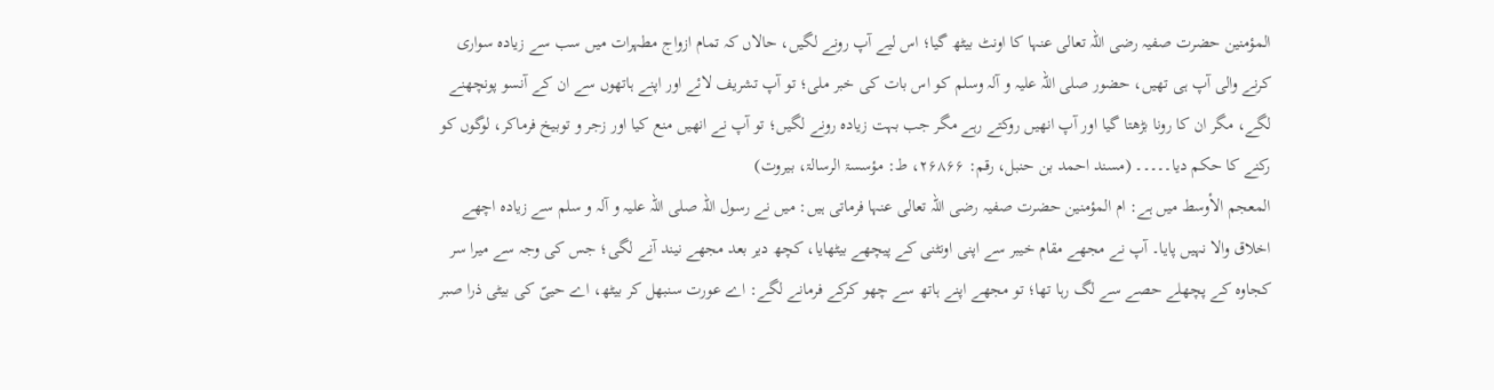المؤمنین حضرت صفیہ رضی اللہ تعالی عنہا کا اونٹ بیٹھ گیا؛ اس لیے آپ رونے لگیں، حالاں کہ تمام ازواج مطہرات میں سب سے زیادہ سواری کرنے والی آپ ہی تھیں، حضور صلی اللہ علیہ و آلہ وسلم کو اس بات کی خبر ملی؛ تو آپ تشریف لائے اور اپنے ہاتھوں سے ان کے آنسو پونچھنے لگے، مگر ان کا رونا بڑھتا گیا اور آپ انھیں روکتے رہے مگر جب بہت زیادہ رونے لگیں؛ تو آپ نے انھیں منع کیا اور زجر و توبیخ فرماکر، لوگوں کو رکنے کا حکم دیا۔۔۔۔۔ (مسند احمد بن حنبل، رقم: ۲۶۸۶۶، ط: مؤسسۃ الرسالۃ، بیروت)
المعجم الأوسط میں ہے: ام المؤمنین حضرت صفیہ رضی اللہ تعالی عنہا فرماتی ہیں: میں نے رسول اللہ صلی اللہ علیہ و آلہ و سلم سے زیادہ اچھے اخلاق والا نہیں پایا۔ آپ نے مجھے مقام خیبر سے اپنی اونٹنی کے پیچھے بیٹھایا، کچھ دیر بعد مجھے نیند آنے لگی؛ جس کی وجہ سے میرا سر کجاوہ کے پچھلے حصے سے لگ رہا تھا؛ تو مجھے اپنے ہاتھ سے چھو کرکے فرمانے لگے: اے عورت سنبھل کر بیٹھ، اے حییّ کی بیٹی ذرا صبر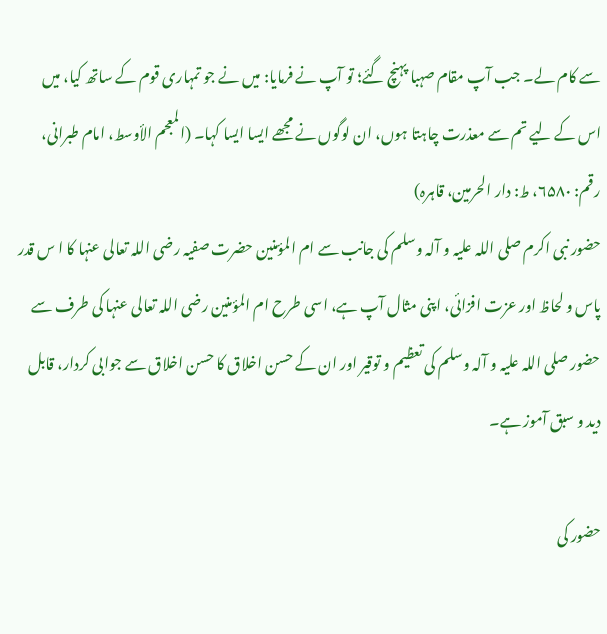سے کام لے۔ جب آپ مقام صہبا پہنچ گئے؛ تو آپ نے فرمایا: میں نے جو تمہاری قوم کے ساتھ کیا، میں اس کے لیے تم سے معذرت چاہتا ہوں، ان لوگوں نے مجھے ایسا ایسا کہا۔ (المعجم الأوسط، امام طبرانی، رقم: ۶۵۸۰، ط: دار الحرمین، قاہرہ)
حضور نبی اکرم صلی اللہ علیہ و آلہ وسلم کی جانب سے ام المؤمنین حضرت صفیہ رضی اللہ تعالی عنہا کا ا س قدر پاس و لحاظ اور عزت افزائی، اپنی مثال آپ ہے، اسی طرح ام المؤمنین رضی اللہ تعالی عنہا کی طرف سے حضور صلی اللہ علیہ و آلہ وسلم کی تعظیم و توقیر اور ان کے حسن اخلاق کا حسن اخلاق سے جوابی کردار، قابل دید و سبق آموز ہے۔

حضور کی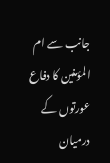جانب سے ام المؤمنین کا دفاع
عورتوں کے درمیان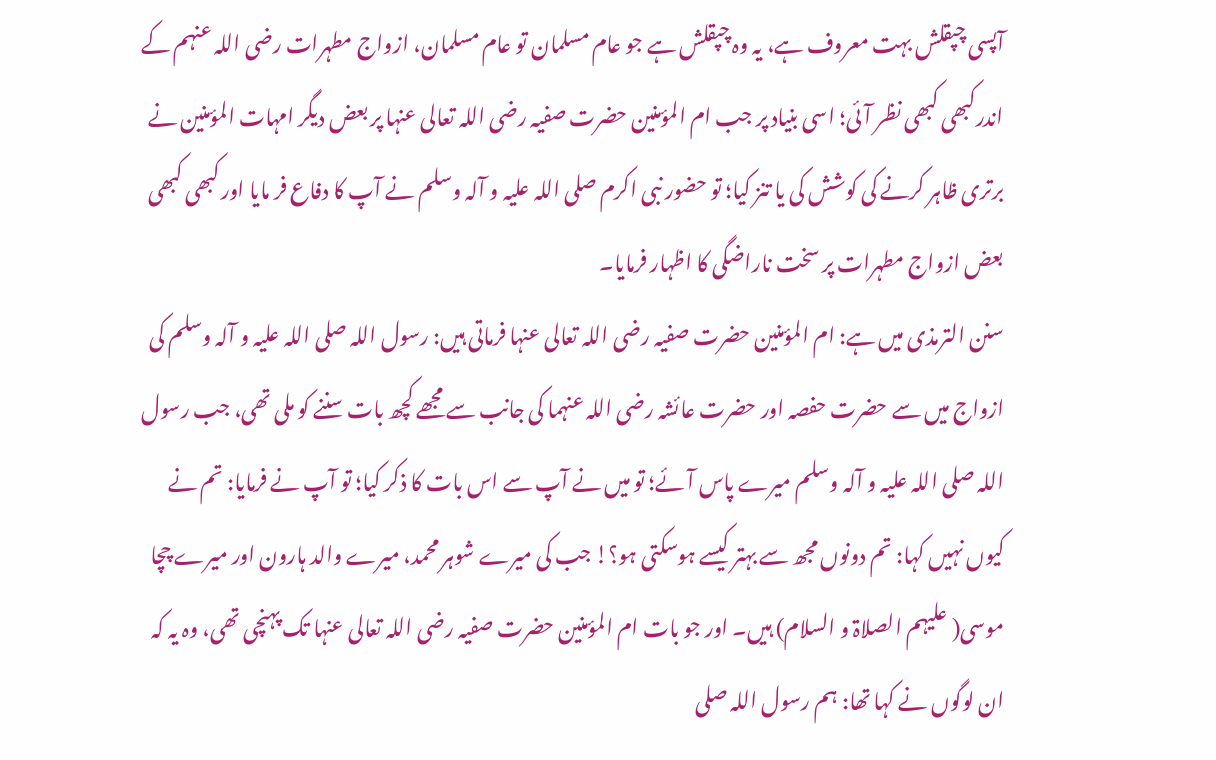آپسی چپقلش بہت معروف ہے، یہ وہ چپقلش ہے جو عام مسلمان تو عام مسلمان، ازواج مطہرات رضی اللہ عنہم کے اندرکبھی کبھی نظر آئی؛ اسی بنیاد پر جب ام المؤمنین حضرت صفیہ رضی اللہ تعالی عنہا پر بعض دیگر امہات المؤمنین نے برتری ظاہر کرنے کی کوشش کی یا تنز کیا؛ تو حضور نبی اکرم صلی اللہ علیہ و آلہ وسلم نے آپ کا دفاع فر مایا اور کبھی کبھی بعض ازواج مطہرات پر سخت ناراضگی کا اظہار فرمایا۔
سنن الترمذی میں ہے: ام المؤمنین حضرت صفیہ رضی اللہ تعالی عنہا فرماتی ہیں: رسول اللہ صلی اللہ علیہ و آلہ وسلم کی ازواج میں سے حضرت حفصہ اور حضرت عائشہ رضی اللہ عنہما کی جانب سے مجھے کچھ بات سننے کو ملی تھی، جب رسول اللہ صلی اللہ علیہ و آلہ وسلم میرے پاس آئے؛ تو میں نے آپ سے اس بات کا ذکر کیا؛ تو آپ نے فرمایا: تم نے کیوں نہیں کہا: تم دونوں مجھ سے بہتر کیسے ہوسکتی ہو؟! جب کی میرے شوہر محمد، میرے والد ہارون اور میرے چچا موسی( علیہم الصلاۃ و السلام) ہیں۔ اور جو بات ام المؤمنین حضرت صفیہ رضی اللہ تعالی عنہا تک پہنچی تھی، وہ یہ کہ ان لوگوں نے کہا تھا: ہم رسول اللہ صلی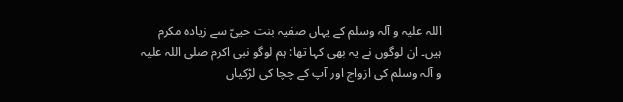اللہ علیہ و آلہ وسلم کے یہاں صفیہ بنت حییّ سے زیادہ مکرم ہیں۔ ان لوگوں نے یہ بھی کہا تھا: ہم لوگو نبی اکرم صلی اللہ علیہ و آلہ وسلم کی ازواج اور آپ کے چچا کی لڑکیاں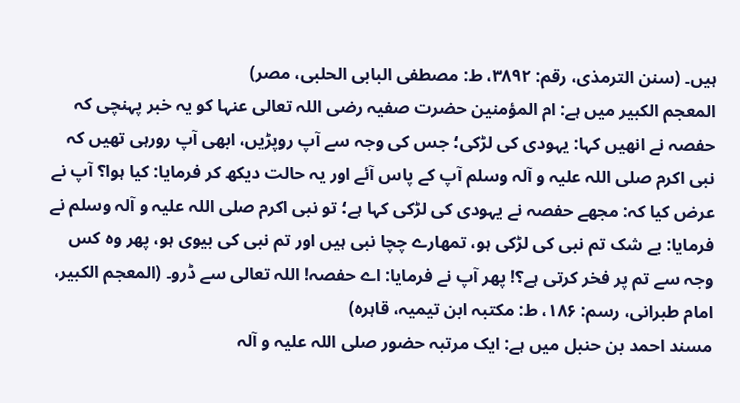ہیں۔ (سنن الترمذی، رقم: ۳۸۹۲، ط: مصطفی البابی الحلبی، مصر)
المعجم الکبیر میں ہے: ام المؤمنین حضرت صفیہ رضی اللہ تعالی عنہا کو یہ خبر پہنچی کہ حفصہ نے انھیں کہا: یہودی کی لڑکی؛ جس کی وجہ سے آپ روپڑیں، ابھی آپ رورہی تھیں کہ نبی اکرم صلی اللہ علیہ و آلہ وسلم آپ کے پاس آئے اور یہ حالت دیکھ کر فرمایا: کیا ہوا؟ آپ نے عرض کیا کہ: مجھے حفصہ نے یہودی کی لڑکی کہا ہے؛ تو نبی اکرم صلی اللہ علیہ و آلہ وسلم نے فرمایا: بے شک تم نبی کی لڑکی ہو، تمھارے چچا نبی ہیں اور تم نبی کی بیوی ہو، پھر وہ کس وجہ سے تم پر فخر کرتی ہے؟! پھر آپ نے فرمایا: اے حفصہ! اللہ تعالی سے ڈرو۔ (المعجم الکبیر، امام طبرانی، رسم: ۱۸۶، ط: مکتبہ ابن تیمیہ، قاہرہ)
مسند احمد بن حنبل میں ہے: ایک مرتبہ حضور صلی اللہ علیہ و آلہ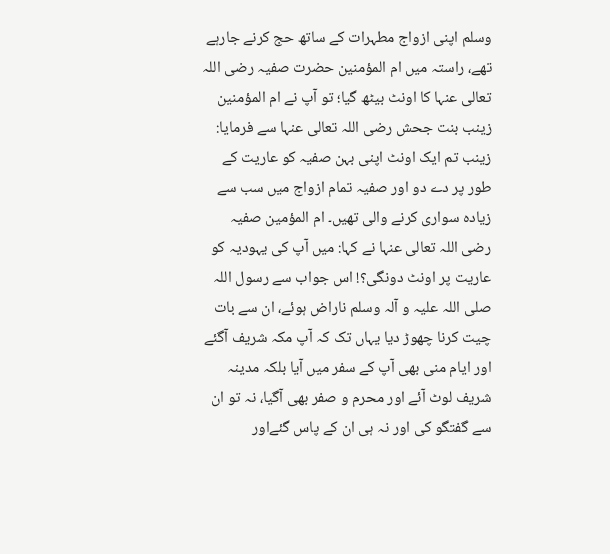وسلم اپنی ازواج مطہرات کے ساتھ حج کرنے جارہے تھے، راستہ میں ام المؤمنین حضرت صفیہ رضی اللہ تعالی عنہا کا اونٹ بیٹھ گیا؛ تو آپ نے ام المؤمنین زینب بنت جحش رضی اللہ تعالی عنہا سے فرمایا: زینب تم ایک اونٹ اپنی بہن صفیہ کو عاریت کے طور پر دے دو اور صفیہ تمام ازواج میں سب سے زیادہ سواری کرنے والی تھیں۔ ام المؤمین صفیہ رضی اللہ تعالی عنہا نے کہا: میں آپ کی یہودیہ کو عاریت پر اونٹ دونگی؟! اس جواب سے رسول اللہ صلی اللہ علیہ و آلہ وسلم ناراض ہوئے، ان سے بات چیت کرنا چھوڑ دیا یہاں تک کہ آپ مکہ شریف آگئے اور ایام منی بھی آپ کے سفر میں آیا بلکہ مدینہ شریف لوٹ آئے اور محرم و صفر بھی آگیا، نہ تو ان سے گفتگو کی اور نہ ہی ان کے پاس گئےاور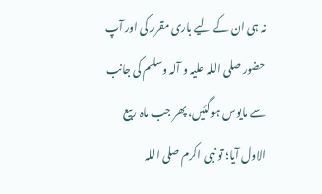نہ ہی ان کے لیے باری مقرر کی اور آپ حضور صلی اللہ علیہ و آلہ وسلم کی جانب سے مایوس ہوگئیں، پھر جب ماہ ربیع الاول آیا؛ تو نبی اکرم صلی اللہ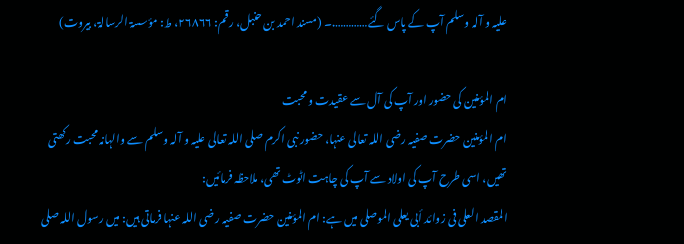علیہ و آلہ وسلم آپ کے پاس گئے………….۔ (مسند احمد بن حنبل، رقم: ۲۶۸۶۶، ط: مؤسسۃ الرسالۃ، بیروت)

ام المؤمنین کی حضور اور آپ کی آل سے عقیدت و محبت
ام المؤمنین حضرت صفیہ رضی اللہ تعالی عنہا، حضور نبی اکرم صلی اللہ تعالی علیہ و آلہ وسلم سے والہانہ محبت رکھتی تھیں، اسی طرح آپ کی اولاد سے آپ کی چاہت اٹوٹ تھی، ملاحظہ فرمائیں:
المقصد العلی فی زوائد أبی یعلی الموصلی میں ہے: ام المؤمنین حضرت صفیہ رضی اللہ عنہا فرماتی ہیں: میں رسول اللہ صلی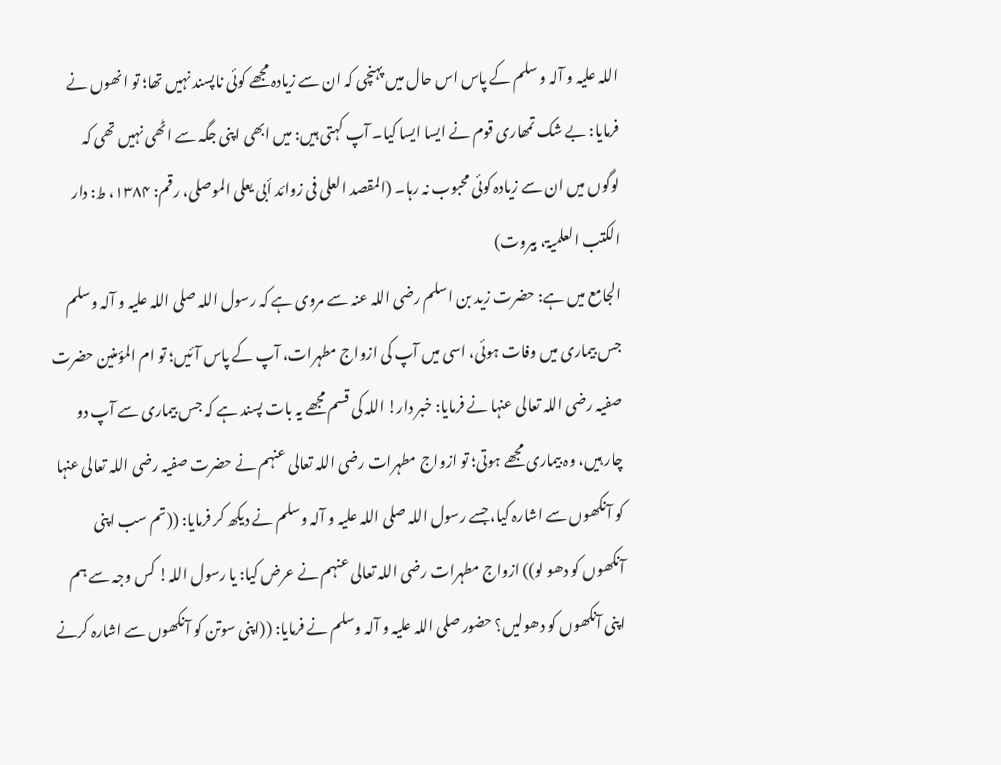اللہ علیہ و آلہ و سلم کے پاس اس حال میں پہنچی کہ ان سے زیادہ مجھے کوئی ناپسند نہیں تھا؛ تو انھوں نے فرمایا: بے شک تمھاری قوم نے ایسا ایسا کیا۔ آپ کہتی ہیں: میں ابھی اپنی جگہ سے اٹھی نہیں تھی کہ لوگوں میں ان سے زیادہ کوئی محبوب نہ رہا۔ (المقصد العلی فی زوائد أبی یعلی الموصلی، رقم: ۱۳۸۴، ط: دار الکتب العلمیۃ، بیروت)
الجامع میں ہے: حضرت زید بن اسلم رضی اللہ عنہ سے مروی ہے کہ رسول اللہ صلی اللہ علیہ و آلہ وسلم جس بیماری میں وفات ہوئی، اسی میں آپ کی ازواج مطہرات، آپ کے پاس آئیں؛ تو ام المؤمنین حضرت صفیہ رضی اللہ تعالی عنہا نے فرمایا: خبر دار! اللہ کی قسم مجھے یہ بات پسند ہے کہ جس بیماری سے آپ دو چار ہیں، وہ بیماری مجھے ہوتی؛ تو ازواج مطہرات رضی اللہ تعالی عنہم نے حضرت صفیہ رضی اللہ تعالی عنہا کو آنکھوں سے اشارہ کیا، جسے رسول اللہ صلی اللہ علیہ و آلہ وسلم نے دیکھ کر فرمایا: ((تم سب اپنی آنکھوں کو دھو لو)) ازواج مطہرات رضی اللہ تعالی عنہم نے عرض کیا: یا رسول اللہ! کس وجہ سے ہم اپنی آنکھوں کو دھولیں؟ حضور صلی اللہ علیہ و آلہ وسلم نے فرمایا: ((اپنی سوتن کو آنکھوں سے اشارہ کرنے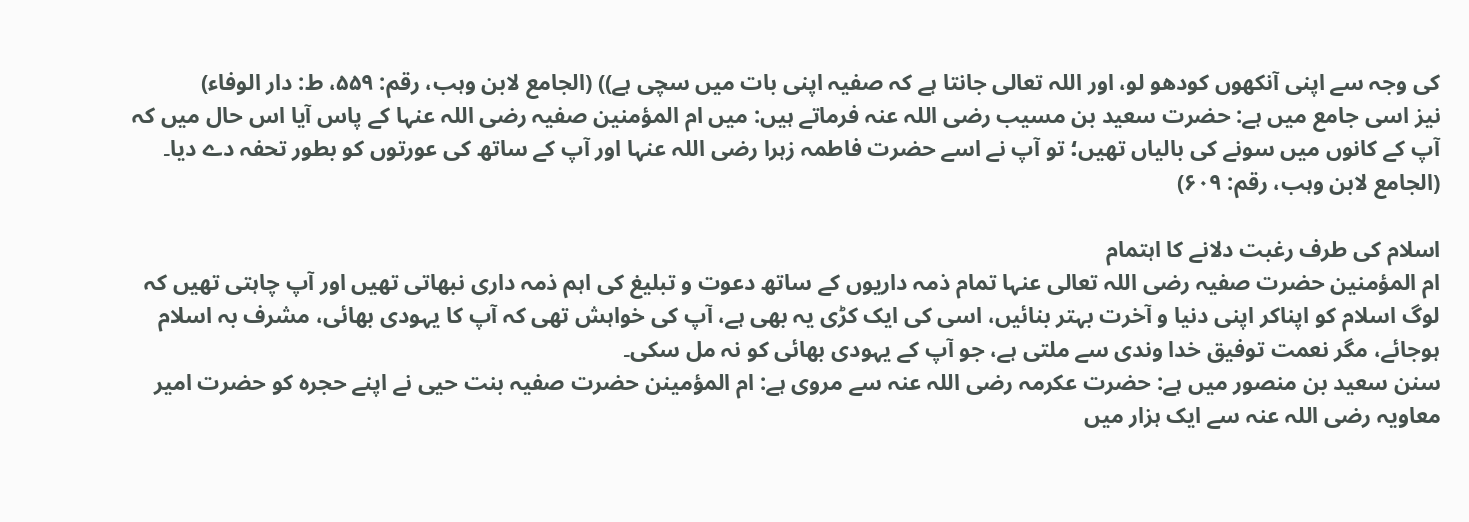کی وجہ سے اپنی آنکھوں کودھو لو، اور اللہ تعالی جانتا ہے کہ صفیہ اپنی بات میں سچی ہے)) (الجامع لابن وہب، رقم: ۵۵۹، ط: دار الوفاء)
نیز اسی جامع میں ہے: حضرت سعید بن مسیب رضی اللہ عنہ فرماتے ہیں: میں ام المؤمنین صفیہ رضی اللہ عنہا کے پاس آیا اس حال میں کہ آپ کے کانوں میں سونے کی بالیاں تھیں؛ تو آپ نے اسے حضرت فاطمہ زہرا رضی اللہ عنہا اور آپ کے ساتھ کی عورتوں کو بطور تحفہ دے دیا۔ (الجامع لابن وہب، رقم: ۶۰۹)

اسلام کی طرف رغبت دلانے کا اہتمام
ام المؤمنین حضرت صفیہ رضی اللہ تعالی عنہا تمام ذمہ داریوں کے ساتھ دعوت و تبلیغ کی اہم ذمہ داری نبھاتی تھیں اور آپ چاہتی تھیں کہ لوگ اسلام کو اپناکر اپنی دنیا و آخرت بہتر بنائیں، اسی کی ایک کڑی یہ بھی ہے، آپ کی خواہش تھی کہ آپ کا یہودی بھائی، مشرف بہ اسلام ہوجائے، مگر نعمت توفیق خدا وندی سے ملتی ہے، جو آپ کے یہودی بھائی کو نہ مل سکی۔
سنن سعید بن منصور میں ہے: حضرت عکرمہ رضی اللہ عنہ سے مروی ہے: ام المؤمینن حضرت صفیہ بنت حیی نے اپنے حجرہ کو حضرت امیر معاویہ رضی اللہ عنہ سے ایک ہزار میں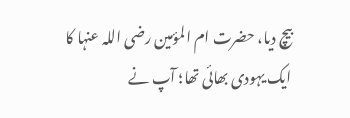بیچ دیا، حضرت ام المؤمین رضی اللہ عنہا کا ایک یہودی بھائی تھا؛ آپ نے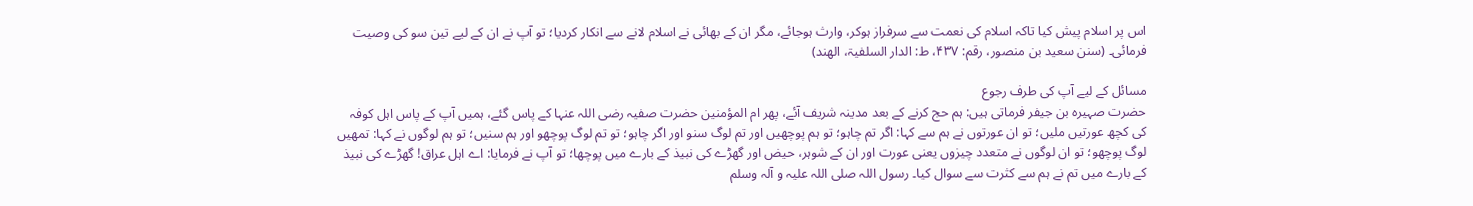اس پر اسلام پیش کیا تاکہ اسلام کی نعمت سے سرفراز ہوکر، وارث ہوجائے، مگر ان کے بھائی نے اسلام لانے سے انکار کردیا؛ تو آپ نے ان کے لیے تین سو کی وصیت فرمائی۔ (سنن سعید بن منصور، رقم: ۴۳۷، ط: الدار السلفیۃ، الھند)

مسائل کے لیے آپ کی طرف رجوع
حضرت صہیرہ بن جیفر فرماتی ہیں: ہم حج کرنے کے بعد مدینہ شریف آئے، پھر ام المؤمنین حضرت صفیہ رضی اللہ عنہا کے پاس گئے، ہمیں آپ کے پاس اہل کوفہ کی کچھ عورتیں ملیں؛ تو ان عورتوں نے ہم سے کہا: اگر تم چاہو؛ تو ہم پوچھیں اور تم لوگ سنو اور اگر چاہو؛ تو تم لوگ پوچھو اور ہم سنیں؛ تو ہم لوگوں نے کہا: تمھیں لوگ پوچھو؛ تو ان لوگوں نے متعدد چیزوں یعنی عورت اور ان کے شوہر، حیض اور گھڑے کی نبیذ کے بارے میں پوچھا؛ تو آپ نے فرمایا: اے اہل عراق! گھڑے کی نبیذ کے بارے میں تم نے ہم سے کثرت سے سوال کیا۔ رسول اللہ صلی اللہ علیہ و آلہ وسلم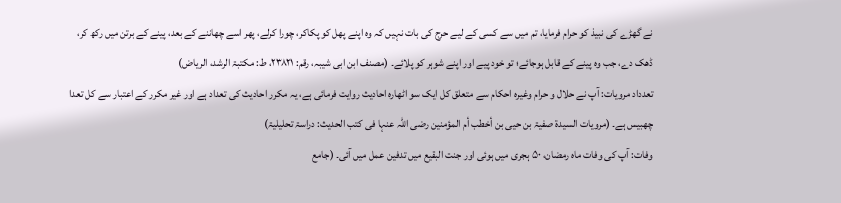نے گھڑے کی نبیذ کو حرام فرمایا، تم میں سے کسی کے لیے حرج کی بات نہیں کہ وہ اپنے پھل کو پکاکر، چورا کرلے، پھر اسے چھاننے کے بعد، پینے کے برتن میں رکھ کر، ڈھک دے، جب وہ پینے کے قابل ہوجائے؛ تو خود پیے اور اپنے شوہر کو پلائے۔ (مصنف ابن ابی شیبہ، رقم: ۲۳۸۲۱، ط: مکتبۃ الرشد، الریاض)
تعدداد مرویات: آپ نے حلال و حرام وغیرہ احکام سے متعلق کل ایک سو اٹھارہ احادیث روایت فرمائی ہے، یہ مکرر احادیث کی تعداد ہے اور غیر مکرر کے اعتبار سے کل تعدا چھبیس ہے۔ (مرویات السیدۃ صفیۃ بن حیی بن أخطب أم المؤمنین رضی اللہ عنہا فی کتب الحدیث: دراسۃ تحلیلیۃ)
وفات: آپ کی وفات ماہ رمضان، ۵۰ ہجری میں ہوئی اور جنت البقیع میں تدفین عمل میں آئی۔ (جامع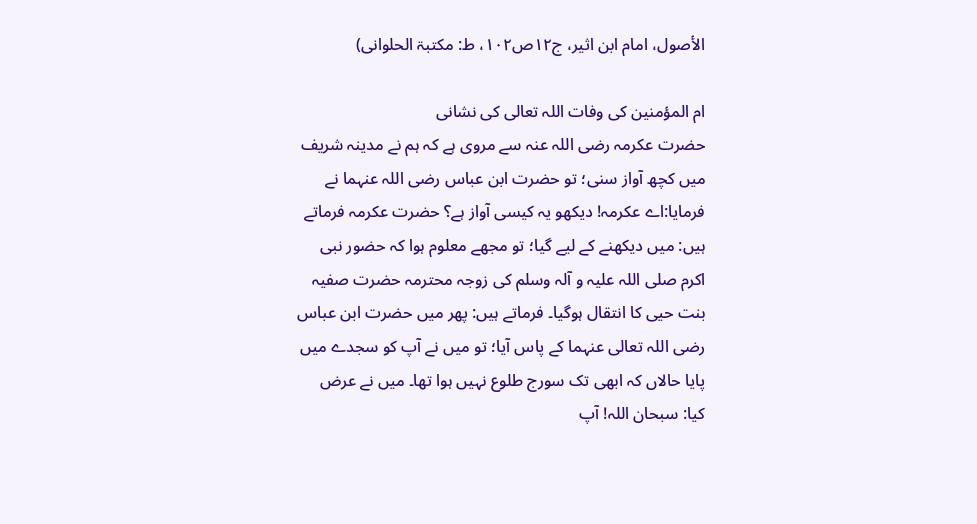الأصول، امام ابن اثیر، ج۱۲ص۱۰۲، ط: مکتبۃ الحلوانی)

ام المؤمنین کی وفات اللہ تعالی کی نشانی
حضرت عکرمہ رضی اللہ عنہ سے مروی ہے کہ ہم نے مدینہ شریف میں کچھ آواز سنی؛ تو حضرت ابن عباس رضی اللہ عنہما نے فرمایا:اے عکرمہ! دیکھو یہ کیسی آواز ہے؟ حضرت عکرمہ فرماتے ہیں: میں دیکھنے کے لیے گیا؛ تو مجھے معلوم ہوا کہ حضور نبی اکرم صلی اللہ علیہ و آلہ وسلم کی زوجہ محترمہ حضرت صفیہ بنت حیی کا انتقال ہوگیا۔ فرماتے ہیں: پھر میں حضرت ابن عباس رضی اللہ تعالی عنہما کے پاس آیا؛ تو میں نے آپ کو سجدے میں پایا حالاں کہ ابھی تک سورج طلوع نہیں ہوا تھا۔ میں نے عرض کیا: سبحان اللہ! آپ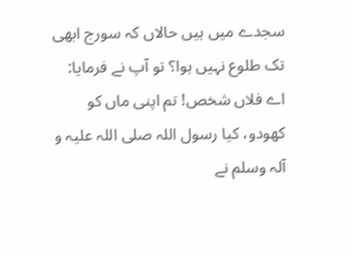سجدے میں ہیں حالاں کہ سورج ابھی تک طلوع نہیں ہوا؟ تو آپ نے فرمایا: اے فلاں شخص! تم اپنی ماں کو کھودو، کیا رسول اللہ صلی اللہ علیہ و آلہ وسلم نے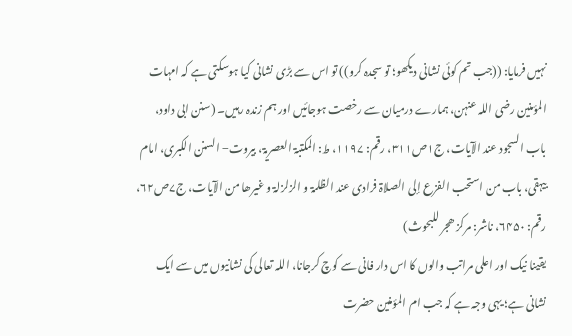نہیں فرمایا: ((جب تم کوئی نشانی دیکھو؛ تو سجدہ کرو)) تو اس سے بڑی نشانی کیا ہوسکتی ہے کہ امہات المؤمنین رضی اللہ عنہن، ہمارے درمیان سے رخصت ہوجائیں اور ہم زندہ رہیں۔ (سنن ابی داود، باب السجود عند الآیات، ج۱ص۳۱۱، رقم: ۱۱۹۷، ط: المکتبۃ العصریۃ، بیروت‒ السنن الکبری، امام بیہقی، باب من استحب الفزع إلی الصلاۃ فرادی عند الظلمۃ و الزلزلۃ و غیرھا من الآیات، ج۷ص۶۲، رقم: ۶۴۵۰، ناشر: مرکز ھجر للبحوث)
یقینا نیک اور اعلی مراتب والوں کا اس دار فانی سے کوچ کرجانا، اللہ تعالی کی نشانیوں میں سے ایک نشانی ہے؛ یہی وجہ ہے کہ جب ام المؤمنین حضرت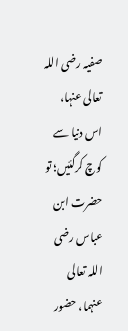صفیہ رضی اللہ تعالی عنہا، اس دنیا سے کوچ کرگئیں؛ تو حضرت ابن عباس رضی اللہ تعالی عنہما، حضور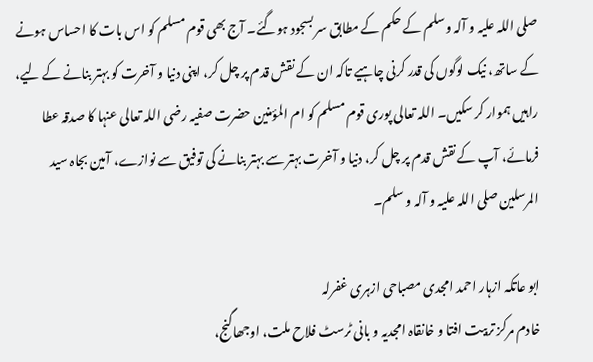صلی اللہ علیہ و آلہ وسلم کے حکم کے مطابق سر بسجود ہوگئے۔ آج بھی قوم مسلم کو اس بات کا احساس ہونے کے ساتھ، نیک لوگوں کی قدر کرنی چاہیے تاکہ ان کے نقش قدم پر چل کر، اپنی دنیا و آخرت کو بہتر بنانے کے لیے، راہیں ہموار کر سکیں۔ اللہ تعالی پوری قوم مسلم کو ام المؤمنین حضرت صفیہ رضی اللہ تعالی عنہا کا صدقہ عطا فرمائے، آپ کے نقش قدم پر چل کر، دنیا و آخرت بہتر سے بہتر بنانے کی توفیق سے نوازے، آمین بجاہ سید المرسلین صلی اللہ علیہ و آلہ و سلم۔

ابو عاتکہ ازہار احمد امجدی مصباحی ازہری غفرلہ
خادم مرکز تربیت افتا و خانقاہ امجدیہ و بانی ٹرسٹ فلاح ملت، اوجھاگنج،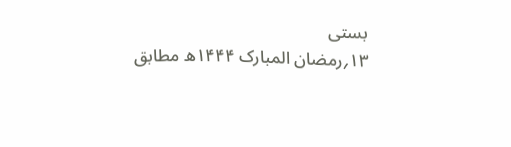بستی
۱۳؍رمضان المبارک ۱۴۴۴ھ مطابق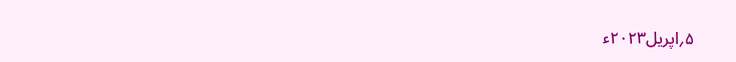۵؍اپریل۲۰۲۳ء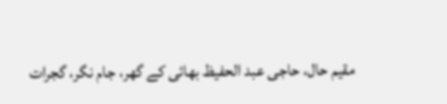مقیم حال، حاجی عبد الحفیظ بھائی کے گھر، جام نگر، گجرات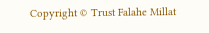Copyright © Trust Falahe Millat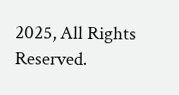2025, All Rights Reserved.